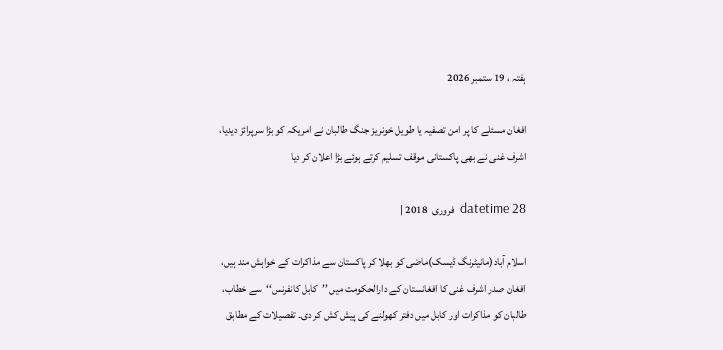ہفتہ ، 19 ستمبر 2026

افغان مسئلے کا پر امن تصفیہ یا طویل خونریز جنگ طالبان نے امریکہ کو بڑا سرپرائز دیدیا، اشرف غنی نے بھی پاکستانی موقف تسلیم کرتے ہوئے بڑا اعلان کر دیا

datetime 28  فروری  2018 |

اسلام آباد(مانیٹرنگ ڈیسک)ماضی کو بھلا کر پاکستان سے مذاکرات کے خواہش مند ہیں، افغان صدر اشرف غنی کا افغانستان کے دارالحکومت میں ’’کابل کانفرنس‘‘سے خطاب، طالبان کو مذاکرات اور کابل میں دفتر کھولنے کی پیش کش کر دی۔ تفصیلات کے مطابق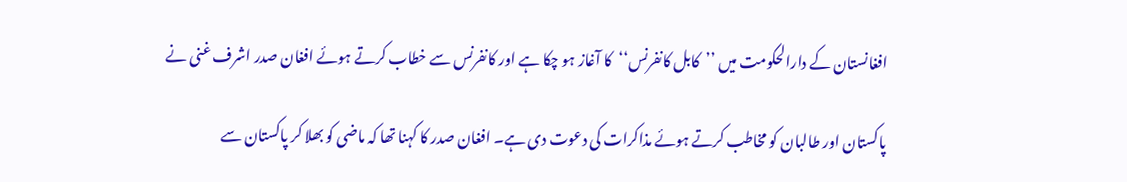افغانستان کے دارالحکومت میں ’’کابل کانفرنس‘‘کا آغاز ہو چکا ہے اور کانفرنس سے خطاب کرتے ہوئے افغان صدر اشرف غنی نے

پاکستان اور طالبان کو مخاطب کرتے ہوئے مذاکرات کی دعوت دی ہے۔ افغان صدر کا کہنا تھا کہ ماضی کو بھلا کر پاکستان سے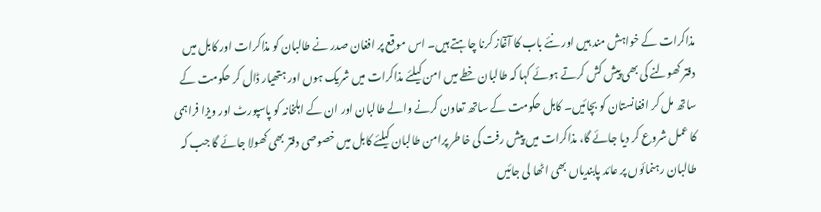مذاکرات کے خواہش مند ہیں اور نئے باب کا آغٓاز کرنا چاہتے ہیں۔ اس موقع پر افغان صدر نے طالبان کو مذاکرات اور کابل میں دفتر کھولنے کی بھی پیش کش کرتے ہوئے کہا کہ طالبان خطے میں امن کیلئے مذاکرات میں شریک ہوں اور ہتھیار ڈال کر حکومت کے ساتھ مل کر افغانستان کو بچائیں۔ کابل حکومت کے ساتھ تعاون کرنے والے طالبان اور ان کے اہلخانہ کو پاسپورٹ اور ویزا فراہمی کا عمل شروع کر دیا جائے گا، مذاکرات میں پیش رفت کی خاطر پرامن طالبان کیلئے کابل میں خصوصی دفتر بھی کھولا جائے گا جب کہ طالبان رہنمائوں پر عائد پابندیاں بھی اٹھا لی جائیں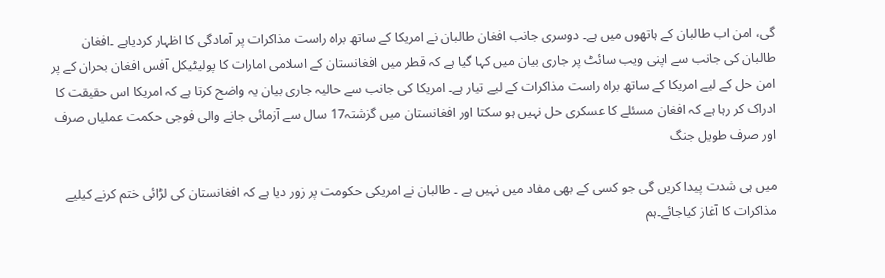گی، امن اب طالبان کے ہاتھوں میں ہے۔ دوسری جانب افغان طالبان نے امریکا کے ساتھ براہ راست مذاکرات پر آمادگی کا اظہار کردیاہے ۔افغان طالبان کی جانب سے اپنی ویب سائٹ پر جاری بیان میں کہا گیا ہے کہ قطر میں افغانستان کے اسلامی امارات کا پولیٹیکل آفس افغان بحران کے پر امن حل کے لیے امریکا کے ساتھ براہ راست مذاکرات کے لیے تیار ہے۔ امریکا کی جانب سے حالیہ جاری بیان یہ واضح کرتا ہے کہ امریکا اس حقیقت کا ادراک کر رہا ہے کہ افغان مسئلے کا عسکری حل نہیں ہو سکتا اور افغانستان میں گزشتہ17 سال سے آزمائی جانے والی فوجی حکمت عملیاں صرف اور صرف طویل جنگ

میں ہی شدت پیدا کریں گی جو کسی کے بھی مفاد میں نہیں ہے ۔ طالبان نے امریکی حکومت پر زور دیا ہے کہ افغانستان کی لڑائی ختم کرنے کیلیے مذاکرات کا آغاز کیاجائے۔ہم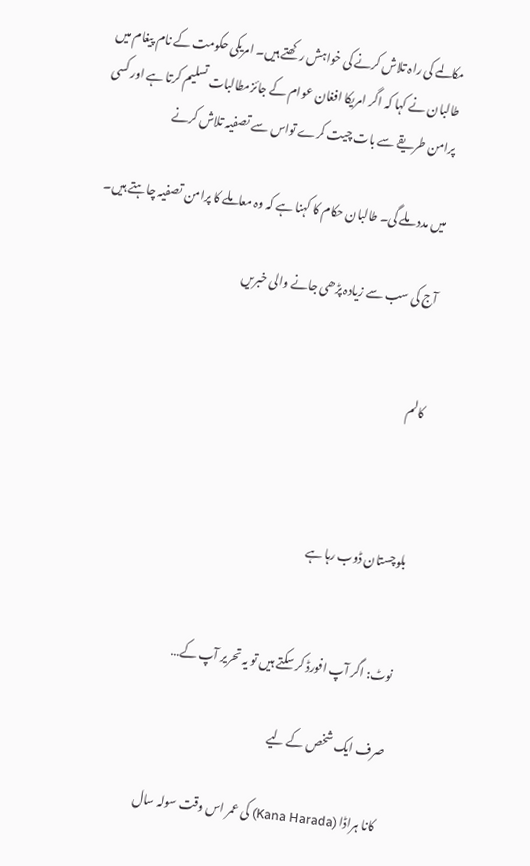مکالمے کی راہ تلاش کرنے کی خواہش رکھتے ہیں۔ امریکی حکومت کے نام پیغام میں طالبان نے کہا کہ اگر امریکا افغان عوام کے جائزمطالبات تسلیم کرتا ہے اور کسی پرامن طریقے سے بات چیت کرے تواس سے تصفیہ تلاش کرنے

میں مدد ملے گی۔ طالبان حکام کا کہنا ہے کہ وہ معاملے کا پرامن تصفیہ چاہتے ہیں۔

آج کی سب سے زیادہ پڑھی جانے والی خبریں


کالم



بلوچستان ڈوب رہا ہے


نوٹ: اگر آپ افورڈ کر سکتے ہیں تو یہ تحریر آپ کے…

صرف ایک شخص کے لیے

کانا ہراڈا (Kana Harada) کی عمر اس وقت سولہ سال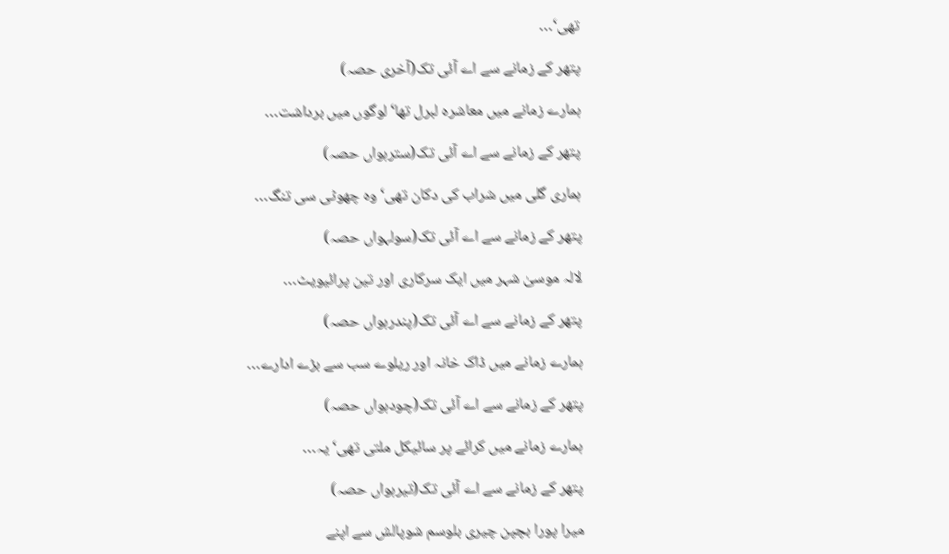تھی‘…

پتھر کے زمانے سے اے آئی تک(آخری حصہ)

ہمارے زمانے میں معاشرہ لبرل تھا‘ لوگوں میں برداشت…

پتھر کے زمانے سے اے آئی تک(سترہواں حصہ)

ہماری گلی میں شراب کی دکان تھی‘ وہ چھوٹی سی تنگ…

پتھر کے زمانے سے اے آئی تک(سولہواں حصہ)

لالہ موسیٰ شہر میں ایک سرکاری اور تین پرائیویٹ…

پتھر کے زمانے سے اے آئی تک(پندرہواں حصہ)

ہمارے زمانے میں ڈاک خانہ اور ریلوے سب سے بڑے ادارے…

پتھر کے زمانے سے اے آئی تک(چودہواں حصہ)

ہمارے زمانے میں کرائے پر سائیکل ملتی تھی‘ یہ…

پتھر کے زمانے سے اے آئی تک(تیرہواں حصہ)

میرا پورا بچپن چیری بلوسم شوپالش سے اپنے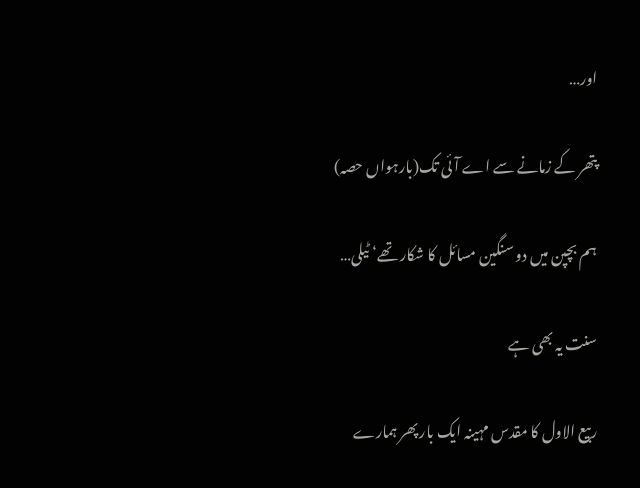اور…

پتھر کے زمانے سے اے آئی تک(بارہواں حصہ)

ہم بچپن میں دو سنگین مسائل کا شکار تھے‘ ٹیلی…

سنت یہ بھی ہے

ربیع الاول کا مقدس مہینہ ایک بار پھر ہمارے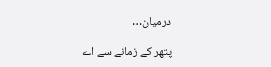درمیان…

پتھر کے زمانے سے اے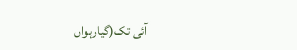آئی تک(گیارہواں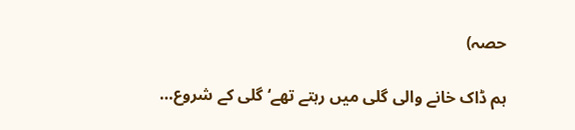حصہ)

ہم ڈاک خانے والی گلی میں رہتے تھے‘ گلی کے شروع…